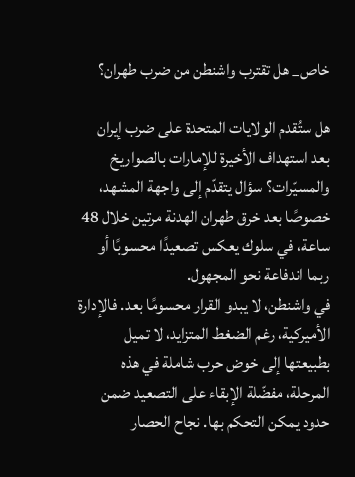خاص_ هل تقترب واشنطن من ضرب طهران؟

هل ستُقدم الولايات المتحدة على ضرب إيران بعد استهداف الأخيرة للإمارات بالصواريخ والمسيّرات؟ سؤال يتقدّم إلى واجهة المشهد، خصوصًا بعد خرق طهران الهدنة مرتين خلال 48 ساعة، في سلوك يعكس تصعيدًا محسوبًا أو ربما اندفاعة نحو المجهول.
في واشنطن، لا يبدو القرار محسومًا بعد. فالإدارة الأميركية، رغم الضغط المتزايد، لا تميل بطبيعتها إلى خوض حرب شاملة في هذه المرحلة، مفضّلة الإبقاء على التصعيد ضمن حدود يمكن التحكم بها. نجاح الحصار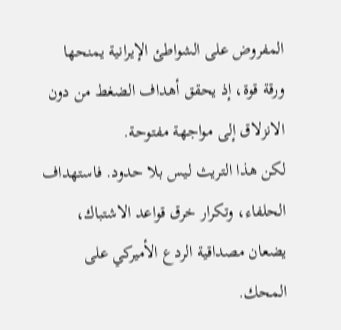المفروض على الشواطئ الإيرانية يمنحها ورقة قوة، إذ يحقق أهداف الضغط من دون الانزلاق إلى مواجهة مفتوحة.
لكن هذا التريث ليس بلا حدود. فاستهداف الحلفاء، وتكرار خرق قواعد الاشتباك، يضعان مصداقية الردع الأميركي على المحك.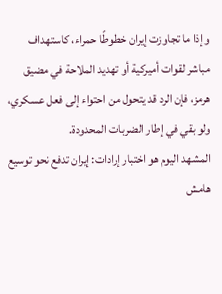وإذا ما تجاوزت إيران خطوطًا حمراء، كاستهداف مباشر لقوات أميركية أو تهديد الملاحة في مضيق هرمز، فإن الرد قد يتحول من احتواء إلى فعل عسكري، ولو بقي في إطار الضربات المحدودة.
المشهد اليوم هو اختبار إرادات: إيران تدفع نحو توسيع هامش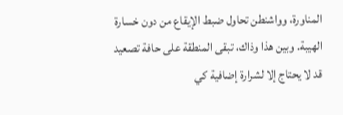المناورة، وواشنطن تحاول ضبط الإيقاع من دون خسارة الهيبة. وبين هذا وذاك، تبقى المنطقة على حافة تصعيد قد لا يحتاج إلا لشرارة إضافية كي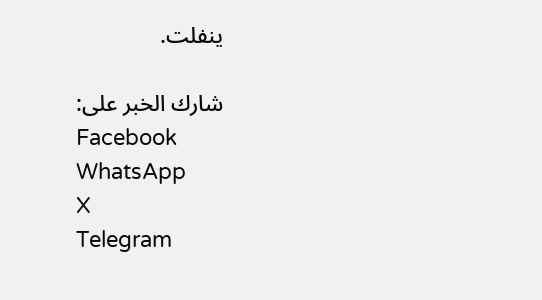ينفلت.

شارك الخبر على:
Facebook
WhatsApp
X
Telegram